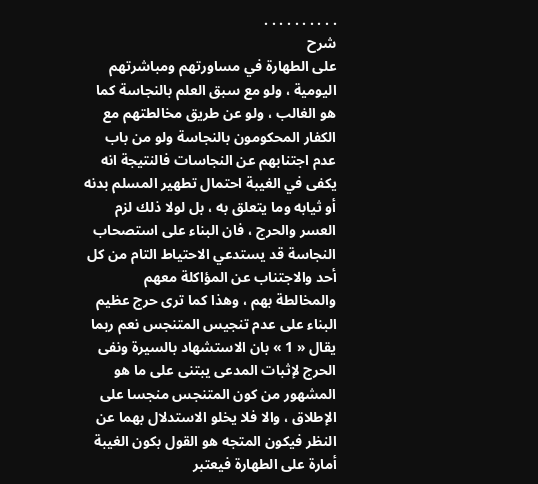. . . . . . . . . .
شرح
على الطهارة في مساورتهم ومباشرتهم اليومية ، ولو مع سبق العلم بالنجاسة كما هو الغالب ، ولو عن طريق مخالطتهم مع الكفار المحكومون بالنجاسة ولو من باب عدم اجتنابهم عن النجاسات فالنتيجة انه يكفى في الغيبة احتمال تطهير المسلم بدنه أو ثيابه وما يتعلق به ، بل لولا ذلك لزم العسر والحرج ، فان البناء على استصحاب النجاسة قد يستدعي الاحتياط التام من كل أحد والاجتناب عن المؤاكلة معهم والمخالطة بهم ، وهذا كما ترى حرج عظيم البناء على عدم تنجيس المتنجس نعم ربما يقال « 1 » بان الاستشهاد بالسيرة ونفى الحرج لإثبات المدعى يبتنى على ما هو المشهور من كون المتنجس منجسا على الإطلاق ، والا فلا يخلو الاستدلال بهما عن النظر فيكون المتجه هو القول بكون الغيبة أمارة على الطهارة فيعتبر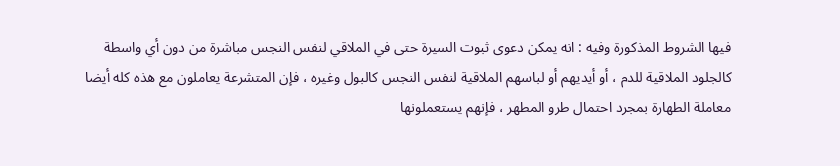فيها الشروط المذكورة وفيه : انه يمكن دعوى ثبوت السيرة حتى في الملاقي لنفس النجس مباشرة من دون أي واسطة كالجلود الملاقية للدم ، أو أيديهم أو لباسهم الملاقية لنفس النجس كالبول وغيره ، فإن المتشرعة يعاملون مع هذه كله أيضا معاملة الطهارة بمجرد احتمال طرو المطهر ، فإنهم يستعملونها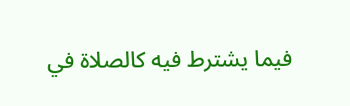فيما يشترط فيه كالصلاة في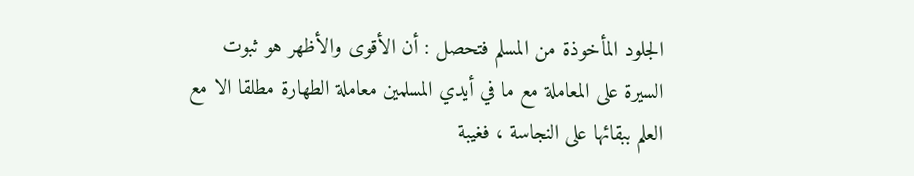الجلود المأخوذة من المسلم فتحصل : أن الأقوى والأظهر هو ثبوت السيرة على المعاملة مع ما في أيدي المسلمين معاملة الطهارة مطلقا الا مع العلم ببقائها على النجاسة ، فغيبة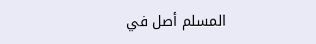المسلم أصل في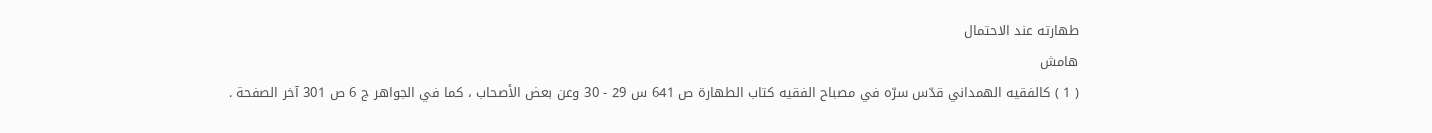طهارته عند الاحتمال
هامش
( 1 ) كالفقيه الهمداني قدّس سرّه في مصباح الفقيه كتاب الطهارة ص 641 س 29 - 30 وعن بعض الأصحاب ، كما في الجواهر ج 6 ص 301 آخر الصفحة .